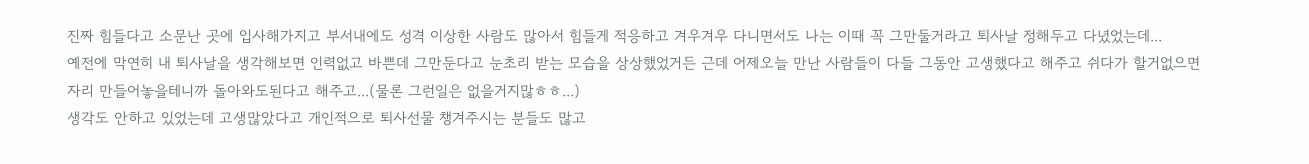진짜 힘들다고 소문난 곳에 입사해가지고 부서내에도 성격 이상한 사람도 많아서 힘들게 적응하고 겨우겨우 다니면서도 나는 이때 꼭 그만둘거라고 퇴사날 정해두고 다녔었는데...
예전에 막연히 내 퇴사날을 생각해보면 인력없고 바쁜데 그만둔다고 눈초리 받는 모습을 상상했었거든 근데 어제오늘 만난 사람들이 다들 그동안 고생했다고 해주고 쉬다가 할거없으면 자리 만들어놓을테니까 돌아와도된다고 해주고...(물론 그런일은 없을거지많ㅎㅎ...)
생각도 안하고 있었는데 고생많았다고 개인적으로 퇴사선물 챙겨주시는 분들도 많고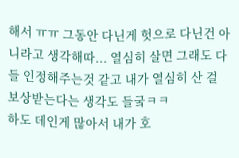해서 ㅠㅠ 그동안 다닌게 헛으로 다닌건 아니라고 생각해따... 열심히 살면 그래도 다들 인정해주는것 같고 내가 열심히 산 걸 보상받는다는 생각도 들궄ㅋㅋ
하도 데인게 많아서 내가 호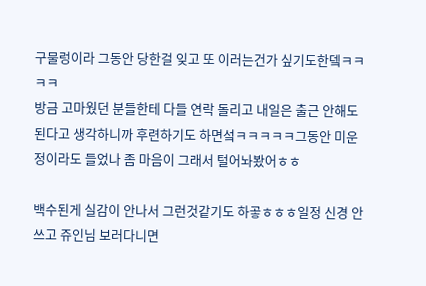구물렁이라 그동안 당한걸 잊고 또 이러는건가 싶기도한뎈ㅋㅋㅋㅋ
방금 고마웠던 분들한테 다들 연락 돌리고 내일은 출근 안해도 된다고 생각하니까 후련하기도 하면섴ㅋㅋㅋㅋㅋ그동안 미운정이라도 들었나 좀 마음이 그래서 털어놔봤어ㅎㅎ

백수된게 실감이 안나서 그런것같기도 하곻ㅎㅎㅎ일정 신경 안쓰고 쥬인님 보러다니면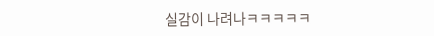실감이 나려나ㅋㅋㅋㅋㅋ